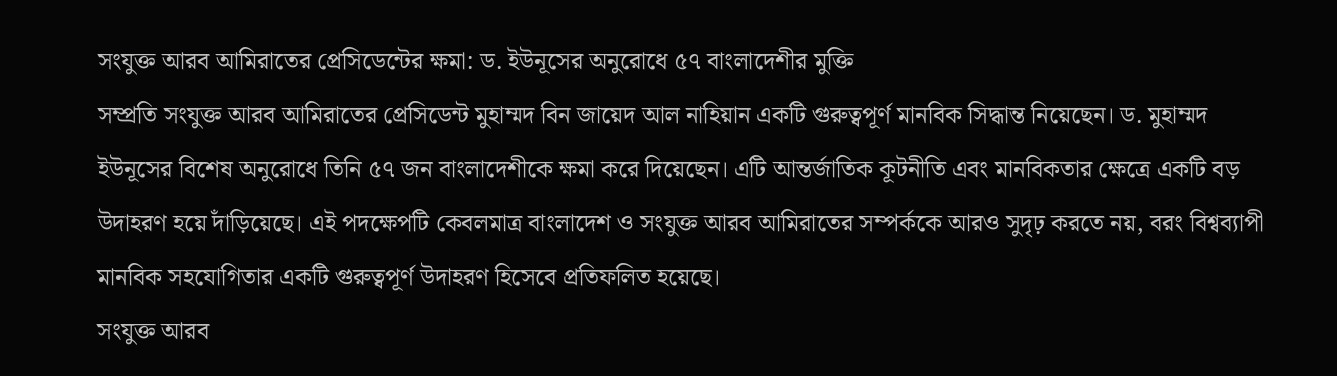সংযুক্ত আরব আমিরাতের প্রেসিডেন্টের ক্ষমা: ড. ইউনূসের অনুরোধে ৫৭ বাংলাদেশীর মুক্তি
সম্প্রতি সংযুক্ত আরব আমিরাতের প্রেসিডেন্ট মুহাম্মদ বিন জায়েদ আল নাহিয়ান একটি গুরুত্বপূর্ণ মানবিক সিদ্ধান্ত নিয়েছেন। ড. মুহাম্মদ ইউনূসের বিশেষ অনুরোধে তিনি ৫৭ জন বাংলাদেশীকে ক্ষমা করে দিয়েছেন। এটি আন্তর্জাতিক কূটনীতি এবং মানবিকতার ক্ষেত্রে একটি বড় উদাহরণ হয়ে দাঁড়িয়েছে। এই পদক্ষেপটি কেবলমাত্র বাংলাদেশ ও সংযুক্ত আরব আমিরাতের সম্পর্ককে আরও সুদৃঢ় করতে নয়, বরং বিশ্বব্যাপী মানবিক সহযোগিতার একটি গুরুত্বপূর্ণ উদাহরণ হিসেবে প্রতিফলিত হয়েছে।
সংযুক্ত আরব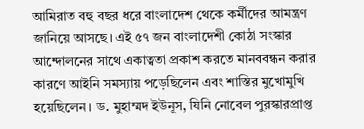আমিরাত বহু বছর ধরে বাংলাদেশ থেকে কর্মীদের আমন্ত্রণ জানিয়ে আসছে। এই ৫৭ জন বাংলাদেশী কোঠা সংস্কার আন্দোলনের সাথে একাত্বতা প্রকাশ করতে মানববন্ধন করার কারণে আইনি সমস্যায় পড়েছিলেন এবং শাস্তির মুখোমুখি হয়েছিলেন। ড. মুহাম্মদ ইউনূস, যিনি নোবেল পুরস্কারপ্রাপ্ত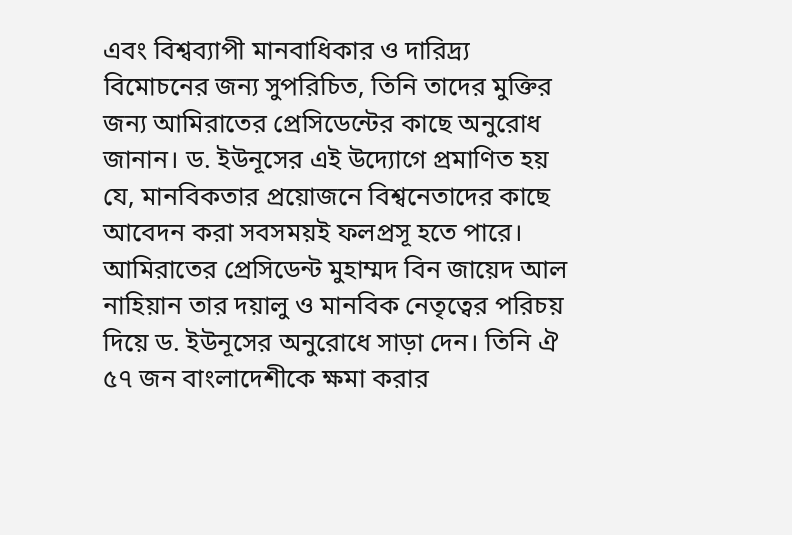এবং বিশ্বব্যাপী মানবাধিকার ও দারিদ্র্য বিমোচনের জন্য সুপরিচিত, তিনি তাদের মুক্তির জন্য আমিরাতের প্রেসিডেন্টের কাছে অনুরোধ জানান। ড. ইউনূসের এই উদ্যোগে প্রমাণিত হয় যে, মানবিকতার প্রয়োজনে বিশ্বনেতাদের কাছে আবেদন করা সবসময়ই ফলপ্রসূ হতে পারে।
আমিরাতের প্রেসিডেন্ট মুহাম্মদ বিন জায়েদ আল নাহিয়ান তার দয়ালু ও মানবিক নেতৃত্বের পরিচয় দিয়ে ড. ইউনূসের অনুরোধে সাড়া দেন। তিনি ঐ ৫৭ জন বাংলাদেশীকে ক্ষমা করার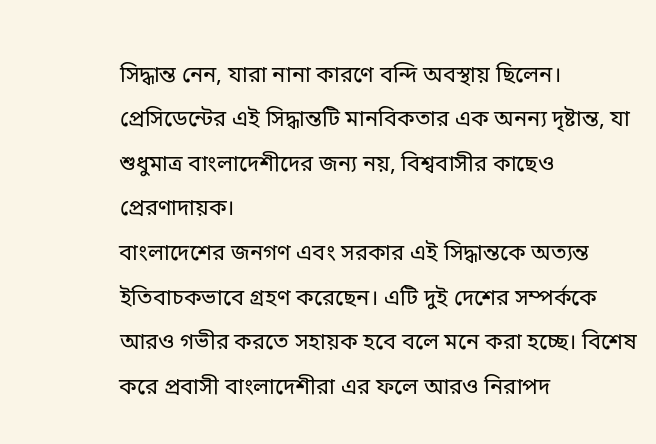সিদ্ধান্ত নেন, যারা নানা কারণে বন্দি অবস্থায় ছিলেন। প্রেসিডেন্টের এই সিদ্ধান্তটি মানবিকতার এক অনন্য দৃষ্টান্ত, যা শুধুমাত্র বাংলাদেশীদের জন্য নয়, বিশ্ববাসীর কাছেও প্রেরণাদায়ক।
বাংলাদেশের জনগণ এবং সরকার এই সিদ্ধান্তকে অত্যন্ত ইতিবাচকভাবে গ্রহণ করেছেন। এটি দুই দেশের সম্পর্ককে আরও গভীর করতে সহায়ক হবে বলে মনে করা হচ্ছে। বিশেষ করে প্রবাসী বাংলাদেশীরা এর ফলে আরও নিরাপদ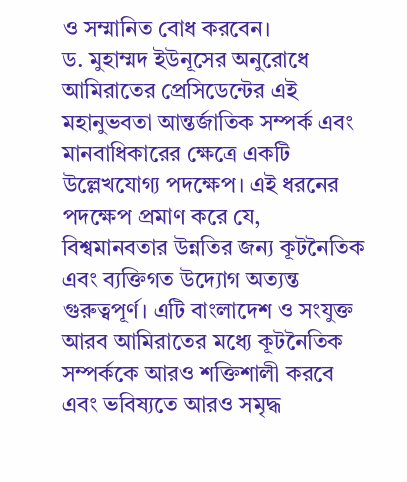ও সম্মানিত বোধ করবেন।
ড. মুহাম্মদ ইউনূসের অনুরোধে আমিরাতের প্রেসিডেন্টের এই মহানুভবতা আন্তর্জাতিক সম্পর্ক এবং মানবাধিকারের ক্ষেত্রে একটি উল্লেখযোগ্য পদক্ষেপ। এই ধরনের পদক্ষেপ প্রমাণ করে যে, বিশ্বমানবতার উন্নতির জন্য কূটনৈতিক এবং ব্যক্তিগত উদ্যোগ অত্যন্ত গুরুত্বপূর্ণ। এটি বাংলাদেশ ও সংযুক্ত আরব আমিরাতের মধ্যে কূটনৈতিক সম্পর্ককে আরও শক্তিশালী করবে এবং ভবিষ্যতে আরও সমৃদ্ধ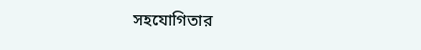সহযোগিতার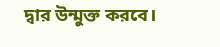দ্বার উন্মুক্ত করবে।